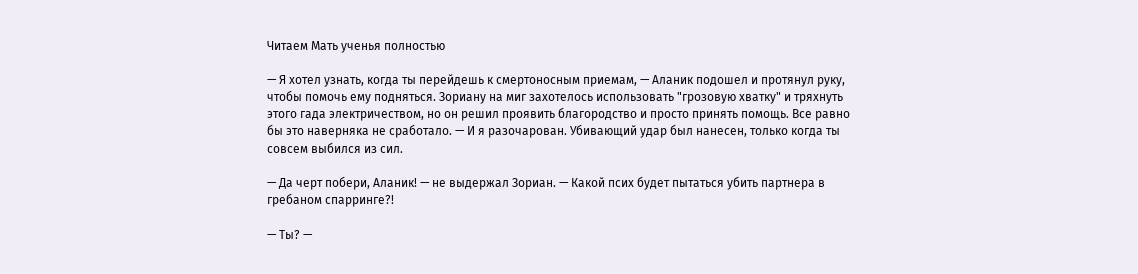Читаем Мать ученья полностью

— Я хотел узнать, когда ты перейдешь к смертоносным приемам, — Аланик подошел и протянул руку, чтобы помочь ему подняться. Зориану на миг захотелось использовать "грозовую хватку" и тряхнуть этого гада электричеством, но он решил проявить благородство и просто принять помощь. Все равно бы это наверняка не сработало. — И я разочарован. Убивающий удар был нанесен, только когда ты совсем выбился из сил.

— Да черт побери, Аланик! — не выдержал Зориан. — Какой псих будет пытаться убить партнера в гребаном спарринге?!

— Ты? —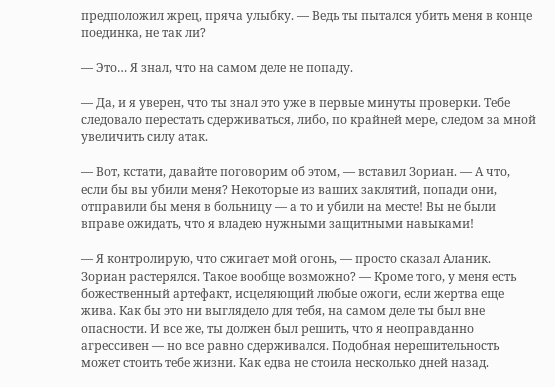предположил жрец, пряча улыбку. — Ведь ты пытался убить меня в конце поединка, не так ли?

— Это… Я знал, что на самом деле не попаду.

— Да, и я уверен, что ты знал это уже в первые минуты проверки. Тебе следовало перестать сдерживаться, либо, по крайней мере, следом за мной увеличить силу атак.

— Вот, кстати, давайте поговорим об этом, — вставил Зориан. — А что, если бы вы убили меня? Некоторые из ваших заклятий, попади они, отправили бы меня в больницу — а то и убили на месте! Вы не были вправе ожидать, что я владею нужными защитными навыками!

— Я контролирую, что сжигает мой огонь, — просто сказал Аланик. Зориан растерялся. Такое вообще возможно? — Кроме того, у меня есть божественный артефакт, исцеляющий любые ожоги, если жертва еще жива. Как бы это ни выглядело для тебя, на самом деле ты был вне опасности. И все же, ты должен был решить, что я неоправданно агрессивен — но все равно сдерживался. Подобная нерешительность может стоить тебе жизни. Как едва не стоила несколько дней назад.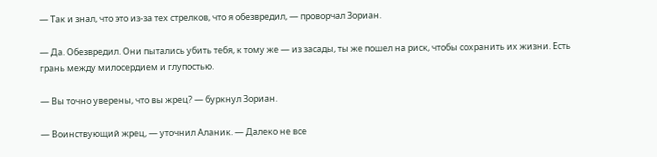— Так и знал, что это из-за тех стрелков, что я обезвредил, — проворчал Зориан.

— Да. Обезвредил. Они пытались убить тебя, к тому же — из засады, ты же пошел на риск, чтобы сохранить их жизни. Есть грань между милосердием и глупостью.

— Вы точно уверены, что вы жрец? — буркнул Зориан.

— Воинствующий жрец, — уточнил Аланик. — Далеко не все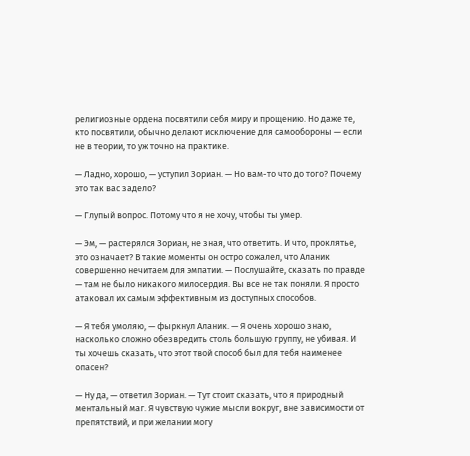религиозные ордена посвятили себя миру и прощению. Но даже те, кто посвятили, обычно делают исключение для самообороны — если не в теории, то уж точно на практике.

— Ладно, хорошо, — уступил Зориан. — Но вам-то что до того? Почему это так вас задело?

— Глупый вопрос. Потому что я не хочу, чтобы ты умер.

— Эм, — растерялся Зориан, не зная, что ответить. И что, проклятье, это означает? В такие моменты он остро сожалел, что Аланик совершенно нечитаем для эмпатии. — Послушайте, сказать по правде — там не было никакого милосердия. Вы все не так поняли. Я просто атаковал их самым эффективным из доступных способов.

— Я тебя умоляю, — фыркнул Аланик. — Я очень хорошо знаю, насколько сложно обезвредить столь большую группу, не убивая. И ты хочешь сказать, что этот твой способ был для тебя наименее опасен?

— Ну да, — ответил Зориан. — Тут стоит сказать, что я природный ментальный маг. Я чувствую чужие мысли вокруг, вне зависимости от препятствий, и при желании могу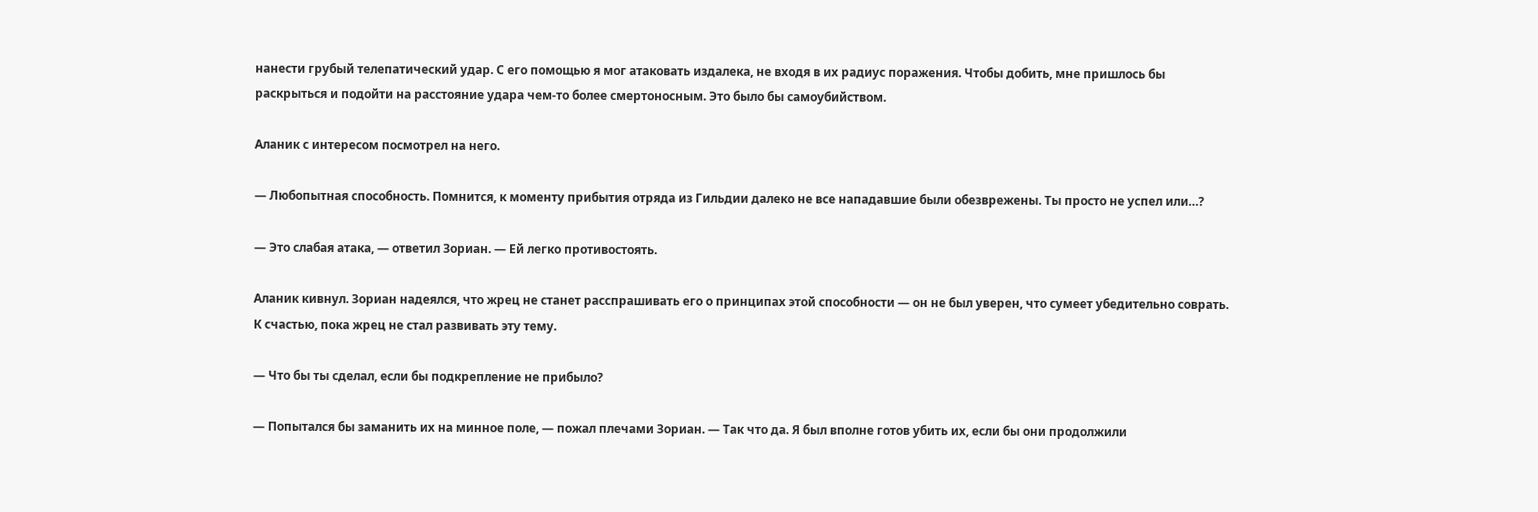нанести грубый телепатический удар. С его помощью я мог атаковать издалека, не входя в их радиус поражения. Чтобы добить, мне пришлось бы раскрыться и подойти на расстояние удара чем-то более смертоносным. Это было бы самоубийством.

Аланик с интересом посмотрел на него.

— Любопытная способность. Помнится, к моменту прибытия отряда из Гильдии далеко не все нападавшие были обезврежены. Ты просто не успел или…?

— Это слабая атака, — ответил Зориан. — Ей легко противостоять.

Аланик кивнул. Зориан надеялся, что жрец не станет расспрашивать его о принципах этой способности — он не был уверен, что сумеет убедительно соврать. К счастью, пока жрец не стал развивать эту тему.

— Что бы ты сделал, если бы подкрепление не прибыло?

— Попытался бы заманить их на минное поле, — пожал плечами Зориан. — Так что да. Я был вполне готов убить их, если бы они продолжили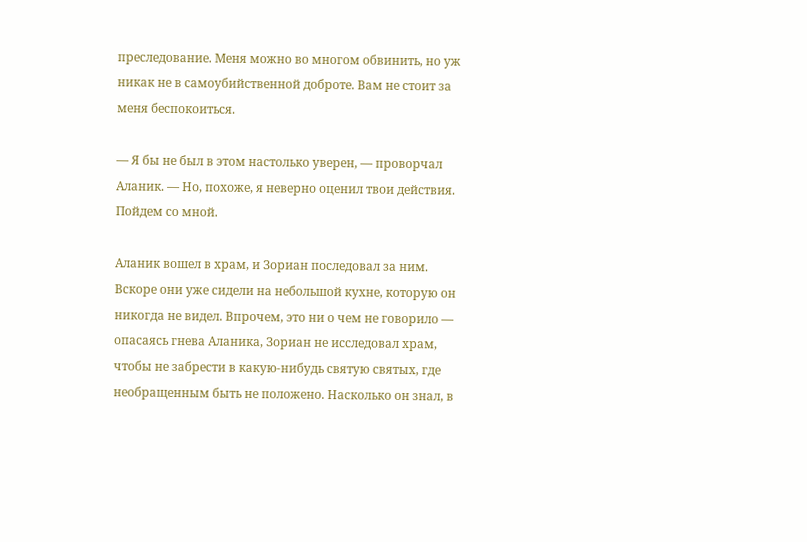преследование. Меня можно во многом обвинить, но уж никак не в самоубийственной доброте. Вам не стоит за меня беспокоиться.

— Я бы не был в этом настолько уверен, — проворчал Аланик. — Но, похоже, я неверно оценил твои действия. Пойдем со мной.

Аланик вошел в храм, и Зориан последовал за ним. Вскоре они уже сидели на небольшой кухне, которую он никогда не видел. Впрочем, это ни о чем не говорило — опасаясь гнева Аланика, Зориан не исследовал храм, чтобы не забрести в какую-нибудь святую святых, где необращенным быть не положено. Насколько он знал, в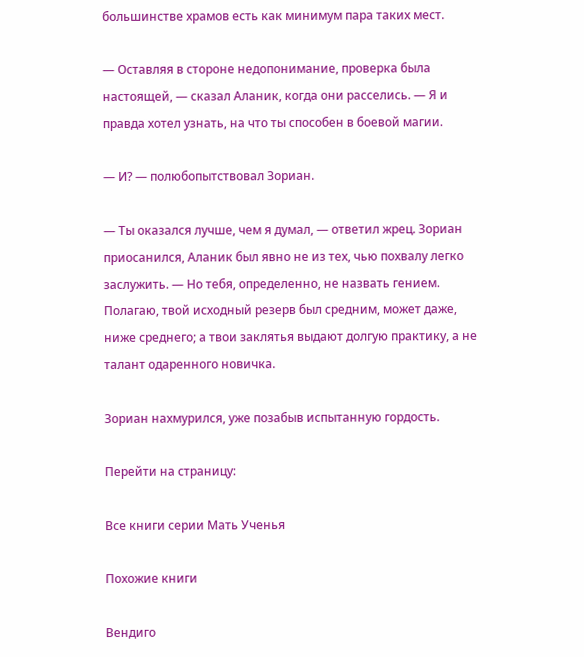большинстве храмов есть как минимум пара таких мест.

— Оставляя в стороне недопонимание, проверка была настоящей, — сказал Аланик, когда они расселись. — Я и правда хотел узнать, на что ты способен в боевой магии.

— И? — полюбопытствовал Зориан.

— Ты оказался лучше, чем я думал, — ответил жрец. Зориан приосанился, Аланик был явно не из тех, чью похвалу легко заслужить. — Но тебя, определенно, не назвать гением. Полагаю, твой исходный резерв был средним, может даже, ниже среднего; а твои заклятья выдают долгую практику, а не талант одаренного новичка.

Зориан нахмурился, уже позабыв испытанную гордость.

Перейти на страницу:

Все книги серии Мать Ученья

Похожие книги

Вендиго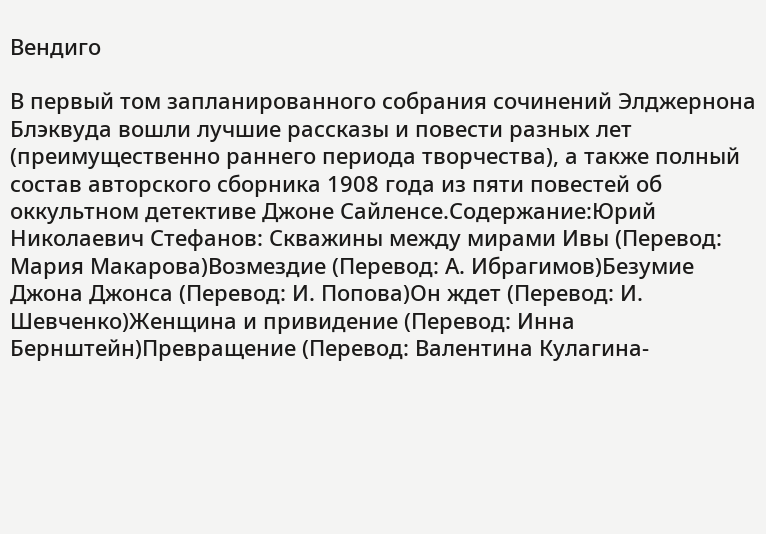Вендиго

В первый том запланированного собрания сочинений Элджернона Блэквуда вошли лучшие рассказы и повести разных лет (преимущественно раннего периода творчества), а также полный состав авторского сборника 1908 года из пяти повестей об оккультном детективе Джоне Сайленсе.Содержание:Юрий Николаевич Стефанов: Скважины между мирами Ивы (Перевод: Мария Макарова)Возмездие (Перевод: А. Ибрагимов)Безумие Джона Джонса (Перевод: И. Попова)Он ждет (Перевод: И. Шевченко)Женщина и привидение (Перевод: Инна Бернштейн)Превращение (Перевод: Валентина Кулагина-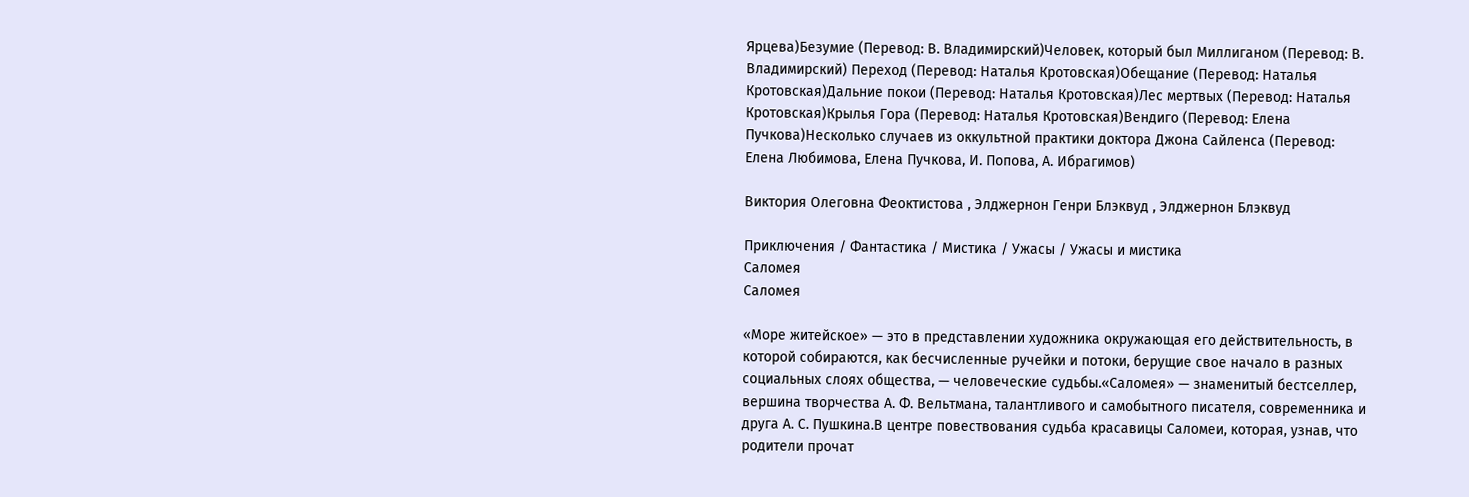Ярцева)Безумие (Перевод: В. Владимирский)Человек, который был Миллиганом (Перевод: В. Владимирский) Переход (Перевод: Наталья Кротовская)Обещание (Перевод: Наталья Кротовская)Дальние покои (Перевод: Наталья Кротовская)Лес мертвых (Перевод: Наталья Кротовская)Крылья Гора (Перевод: Наталья Кротовская)Вендиго (Перевод: Елена Пучкова)Несколько случаев из оккультной практики доктора Джона Сайленса (Перевод: Елена Любимова, Елена Пучкова, И. Попова, А. Ибрагимов)

Виктория Олеговна Феоктистова , Элджернон Генри Блэквуд , Элджернон Блэквуд

Приключения / Фантастика / Мистика / Ужасы / Ужасы и мистика
Саломея
Саломея

«Море житейское» — это в представлении художника окружающая его действительность, в которой собираются, как бесчисленные ручейки и потоки, берущие свое начало в разных социальных слоях общества, — человеческие судьбы.«Саломея» — знаменитый бестселлер, вершина творчества А. Ф. Вельтмана, талантливого и самобытного писателя, современника и друга А. С. Пушкина.В центре повествования судьба красавицы Саломеи, которая, узнав, что родители прочат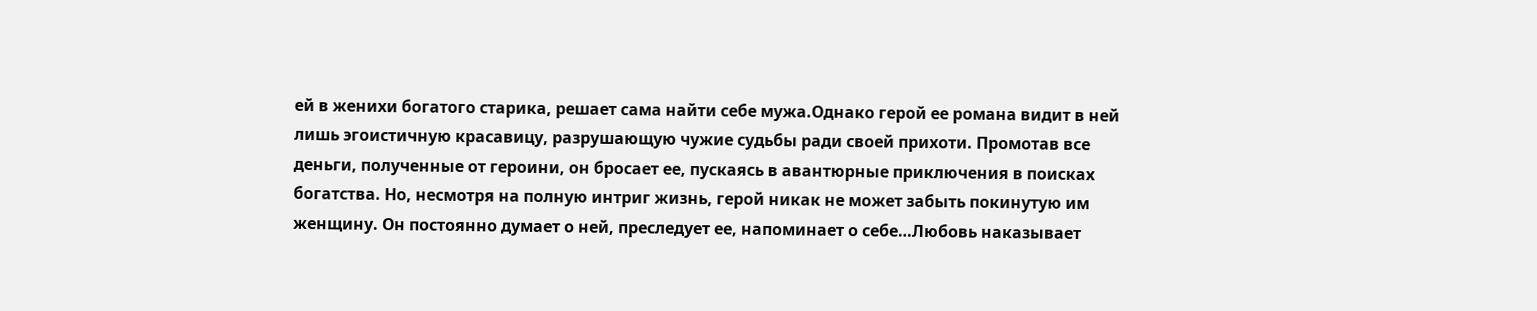ей в женихи богатого старика, решает сама найти себе мужа.Однако герой ее романа видит в ней лишь эгоистичную красавицу, разрушающую чужие судьбы ради своей прихоти. Промотав все деньги, полученные от героини, он бросает ее, пускаясь в авантюрные приключения в поисках богатства. Но, несмотря на полную интриг жизнь, герой никак не может забыть покинутую им женщину. Он постоянно думает о ней, преследует ее, напоминает о себе…Любовь наказывает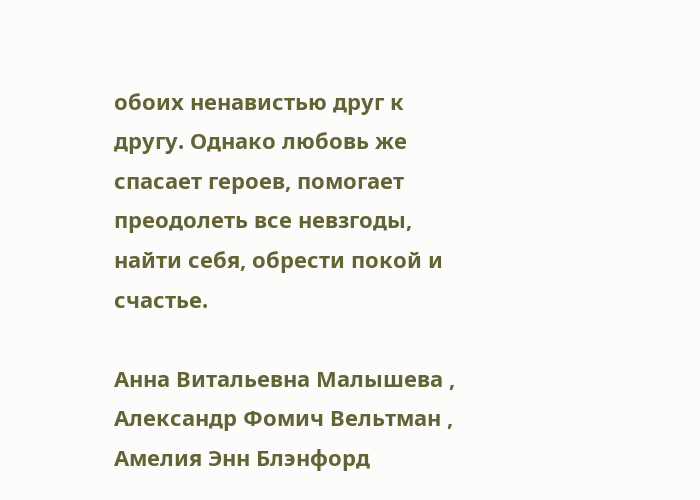обоих ненавистью друг к другу. Однако любовь же спасает героев, помогает преодолеть все невзгоды, найти себя, обрести покой и счастье.

Анна Витальевна Малышева , Александр Фомич Вельтман , Амелия Энн Блэнфорд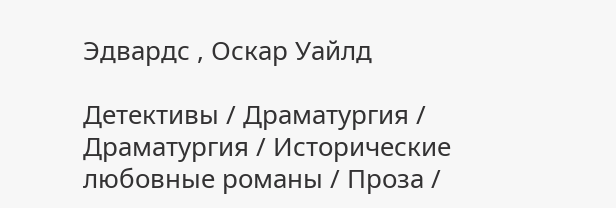Эдвардс , Оскар Уайлд

Детективы / Драматургия / Драматургия / Исторические любовные романы / Проза /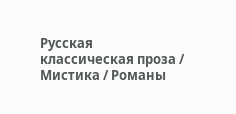Русская классическая проза / Мистика / Романы